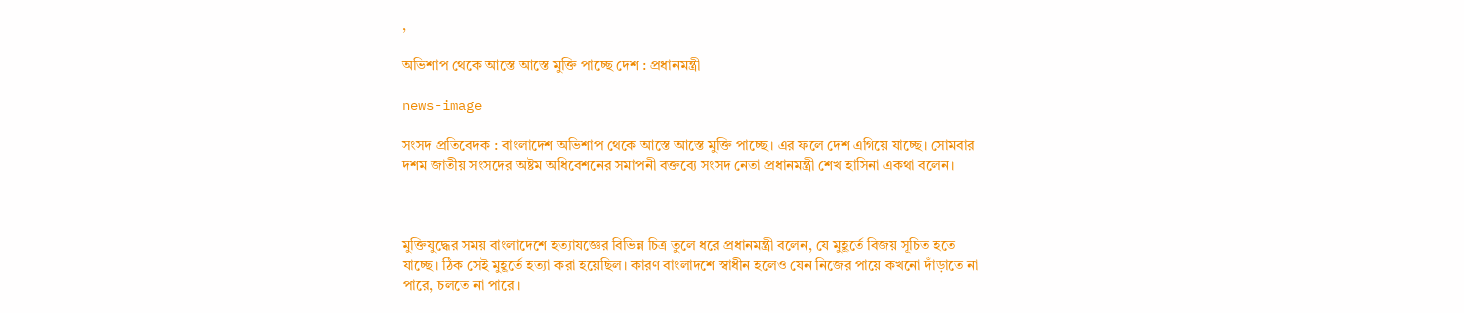,

অভিশাপ থেকে আস্তে আস্তে মুক্তি পাচ্ছে দেশ : প্রধানমন্ত্রী

news-image

সংসদ প্রতিবেদক : বাংলাদেশ অভিশাপ থেকে আস্তে আস্তে মুক্তি পাচ্ছে। এর ফলে দেশ এগিয়ে যাচ্ছে। সোমবার দশম জাতীয় সংসদের অষ্টম অধিবেশনের সমাপনী বক্তব্যে সংসদ নেতা প্রধানমন্ত্রী শেখ হাসিনা একথা বলেন।



মুক্তিযুদ্ধের সময় বাংলাদেশে হত্যাযজ্ঞের বিভিন্ন চিত্র তুলে ধরে প্রধানমন্ত্রী বলেন, যে মুহূর্তে বিজয় সূচিত হতে যাচ্ছে। ঠিক সেই মুহূর্তে হত্যা করা হয়েছিল। কারণ বাংলাদশে স্বাধীন হলেও যেন নিজের পায়ে কখনো দাঁড়াতে না পারে, চলতে না পারে।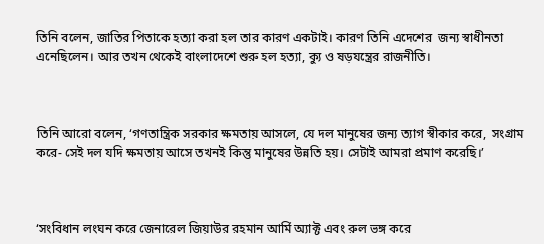তিনি বলেন, জাতির পিতাকে হত্যা করা হল তার কারণ একটাই। কারণ তিনি এদেশের  জন্য স্বাধীনতা এনেছিলেন। আর তখন থেকেই বাংলাদেশে শুরু হল হত্যা, ক্যু ও ষড়যন্ত্রের রাজনীতি।



তিনি আরো বলেন, ‘গণতান্ত্রিক সরকার ক্ষমতায় আসলে, যে দল মানুষের জন্য ত্যাগ স্বীকার করে,  সংগ্রাম করে- সেই দল যদি ক্ষমতায় আসে তখনই কিন্তু মানুষের উন্নতি হয়। সেটাই আমরা প্রমাণ করেছি।’



‘সংবিধান লংঘন করে জেনারেল জিয়াউর রহমান আর্মি অ্যাক্ট এবং রুল ভঙ্গ করে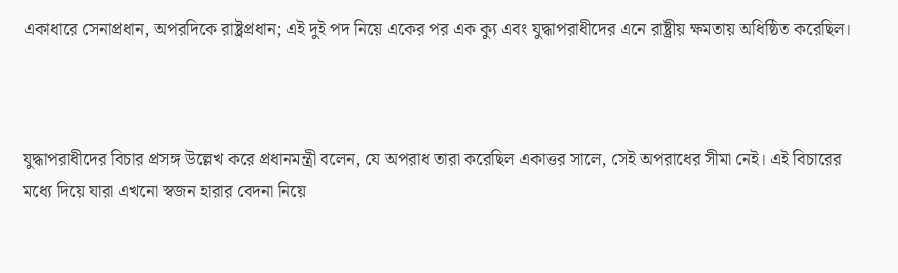একাধারে সেনাপ্রধান, অপরদিকে রাষ্ট্রপ্রধান; এই দুই পদ নিয়ে একের পর এক ক্যু এবং যুদ্ধাপরাধীদের এনে রাষ্ট্রীয় ক্ষমতায় অধিষ্ঠিত করেছিল।



যুদ্ধাপরাধীদের বিচার প্রসঙ্গ উল্লেখ করে প্রধানমন্ত্রী বলেন, যে অপরাধ তারা করেছিল একাত্তর সালে, সেই অপরাধের সীমা নেই। এই বিচারের মধ্যে দিয়ে যারা এখনো স্বজন হারার বেদনা নিয়ে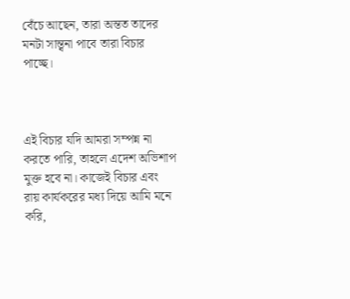বেঁচে আছেন, তারা অন্তত তাদের মনটা সান্ত্বনা পাবে তারা বিচার পাচ্ছে।



এই বিচার যদি আমরা সম্পন্ন না করতে পারি, তাহলে এদেশ অভিশাপ মুক্ত হবে না। কাজেই বিচার এবং রায় কার্যকরের মধ্য দিয়ে আমি মনে করি,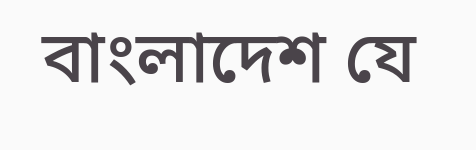বাংলাদেশ যে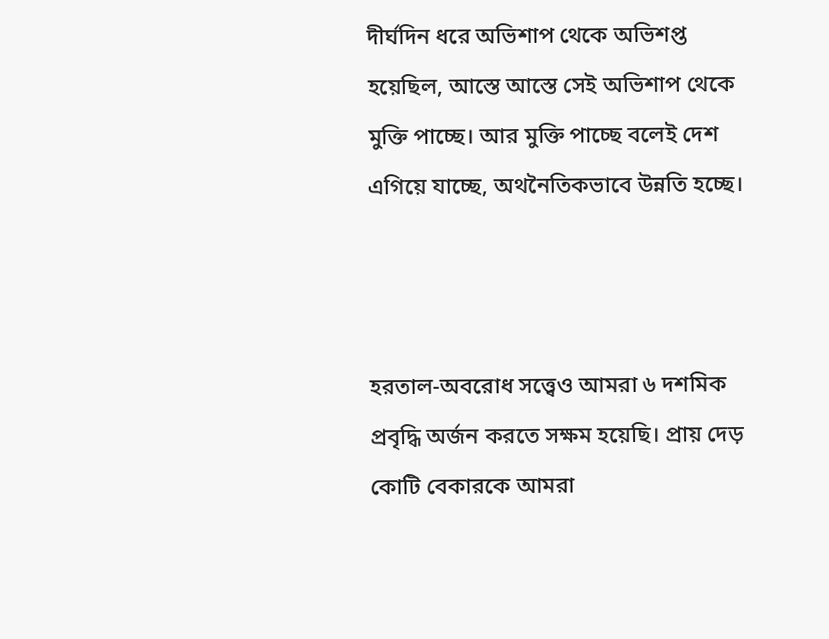দীর্ঘদিন ধরে অভিশাপ থেকে অভিশপ্ত হয়েছিল, আস্তে আস্তে সেই অভিশাপ থেকে মুক্তি পাচ্ছে। আর মুক্তি পাচ্ছে বলেই দেশ এগিয়ে যাচ্ছে, অথনৈতিকভাবে উন্নতি হচ্ছে।



হরতাল-অবরোধ সত্ত্বেও আমরা ৬ দশমিক প্রবৃদ্ধি অর্জন করতে সক্ষম হয়েছি। প্রায় দেড় কোটি বেকারকে আমরা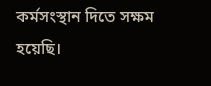কর্মসংস্থান দিতে সক্ষম হয়েছি।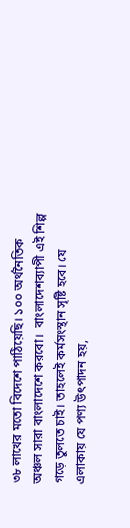৩৮ লাখের মতো বিদেশে পাঠিয়েছি। ১০০ অর্থনৈতিক অঞ্চল সারা বাংলাদেশে করবো।  বাংলাদেশব্যাপী এই শিল্প গড়ে তুলতে চাই। তাহলেই কর্মসংস্থান সৃষ্টি হবে। যে এলাকায় যে পণ্য উৎপাদন হয়,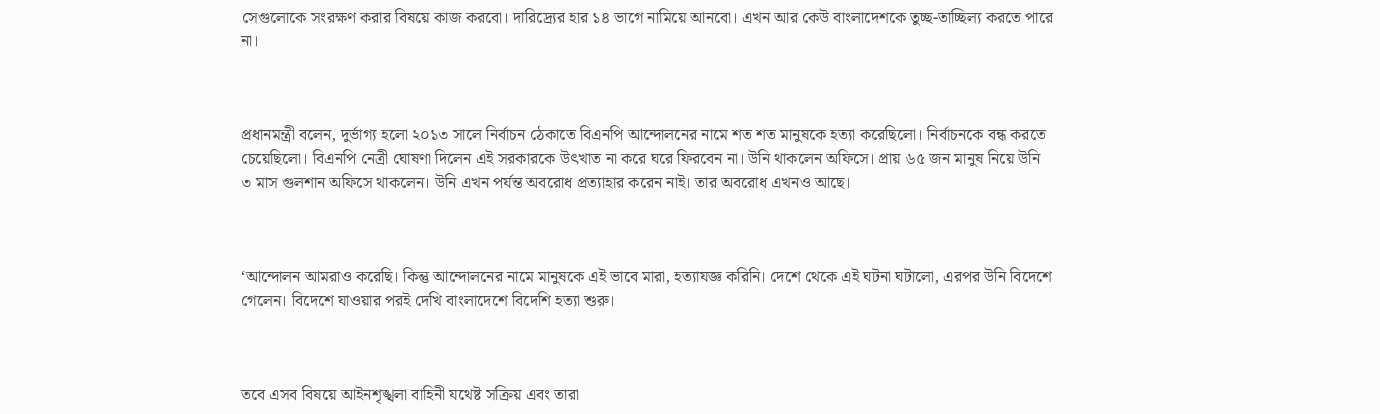সেগুলোকে সংরক্ষণ করার বিষয়ে কাজ করবো। দারিদ্র্যের হার ১৪ ভাগে নামিয়ে আনবো। এখন আর কেউ বাংলাদেশকে তুচ্ছ-তাচ্ছিল্য করতে পারে না।



প্রধানমন্ত্রী বলেন, দুর্ভাগ্য হলো ২০১৩ সালে নির্বাচন ঠেকাতে বিএনপি আন্দোলনের নামে শত শত মানুষকে হত্যা করেছিলো। নির্বাচনকে বন্ধ করতে চেয়েছিলো। বিএনপি নেত্রী ঘোষণা দিলেন এই সরকারকে উৎখাত না করে ঘরে ফিরবেন না। উনি থাকলেন অফিসে। প্রায় ৬৫ জন মানুষ নিয়ে উনি ৩ মাস গুলশান অফিসে থাকলেন। উনি এখন পর্যন্ত অবরোধ প্রত্যাহার করেন নাই। তার অবরোধ এখনও আছে।



‘আন্দোলন আমরাও করেছি। কিন্তু আন্দোলনের নামে মানুষকে এই ভাবে মারা, হত্যাযজ্ঞ করিনি। দেশে থেকে এই ঘটনা ঘটালো, এরপর উনি বিদেশে গেলেন। বিদেশে যাওয়ার পরই দেখি বাংলাদেশে বিদেশি হত্যা শুরু।



তবে এসব বিষয়ে আইনশৃঙ্খলা বাহিনী যথেষ্ট সক্রিয় এবং তারা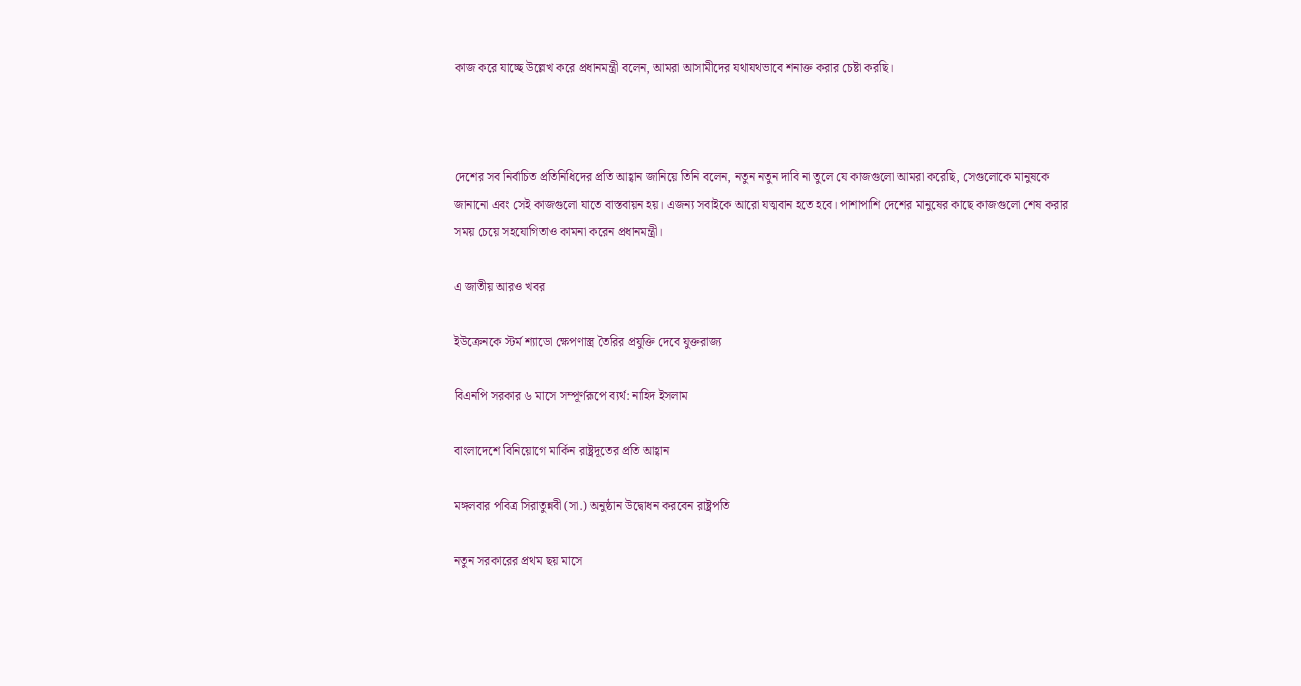কাজ করে যাচ্ছে উল্লেখ করে প্রধানমন্ত্রী বলেন, আমরা আসামীদের যথাযথভাবে শনাক্ত করার চেষ্টা করছি।



দেশের সব নির্বাচিত প্রতিনিধিদের প্রতি আহ্বান জানিয়ে তিনি বলেন, নতুন নতুন দাবি না তুলে যে কাজগুলো আমরা করেছি, সেগুলোকে মানুষকে জানানো এবং সেই কাজগুলো যাতে বাস্তবায়ন হয়। এজন্য সবাইকে আরো যত্মবান হতে হবে। পাশাপাশি দেশের মানুষের কাছে কাজগুলো শেষ করার সময় চেয়ে সহযোগিতাও কামনা করেন প্রধানমন্ত্রী।

এ জাতীয় আরও খবর

ইউক্রেনকে স্টর্ম শ্যাডো ক্ষেপণাস্ত্র তৈরির প্রযুক্তি দেবে যুক্তরাজ্য

বিএনপি সরকার ৬ মাসে সম্পূর্ণরূপে ব্যর্থ: নাহিদ ইসলাম

বাংলাদেশে বিনিয়োগে মার্কিন রাষ্ট্রদূতের প্রতি আহ্বান

মঙ্গলবার পবিত্র সিরাতুন্নবী (সা.) অনুষ্ঠান উদ্বোধন করবেন রাষ্ট্রপতি

নতুন সরকারের প্রথম ছয় মাসে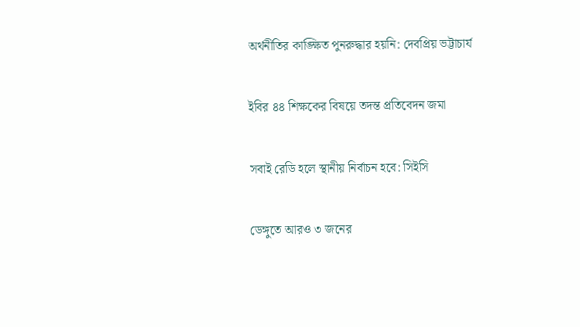অর্থনীতির কাঙ্ক্ষিত পুনরুদ্ধার হয়নি: দেবপ্রিয় ভট্টাচার্য

ইবির ৪৪ শিক্ষকের বিষয়ে তদন্ত প্রতিবেদন জমা

সবাই রেডি হলে স্থানীয় নির্বাচন হবে: সিইসি

ডেঙ্গুতে আরও ৩ জনের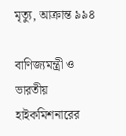মৃত্যু, আক্রান্ত ৯৯৪

বাণিজ্যমন্ত্রী ও ভারতীয় হাইকমিশনারের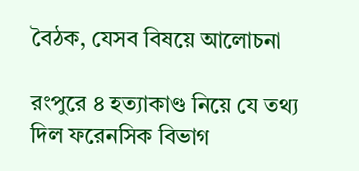বৈঠক, যেসব বিষয়ে আলোচনা

রংপুরে ৪ হত্যাকাণ্ড নিয়ে যে তথ্য দিল ফরেনসিক বিভাগ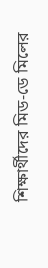শিক্ষার্থীদের মিড-ডে মিলের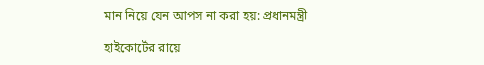মান নিয়ে যেন আপস না করা হয়: প্রধানমন্ত্রী

হাইকোর্টের রায়ে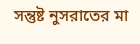সন্তুষ্ট নুসরাতের মা